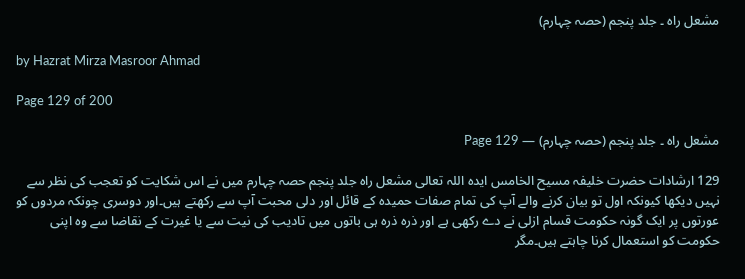مشعل راہ ۔ جلد پنجم (حصہ چہارم)

by Hazrat Mirza Masroor Ahmad

Page 129 of 200

مشعل راہ ۔ جلد پنجم (حصہ چہارم) — Page 129

129 ارشادات حضرت خلیفہ مسیح الخامس ایدہ اللہ تعالی مشعل راه جلد پنجم حصہ چہارم میں نے اس شکایت کو تعجب کی نظر سے نہیں دیکھا کیونکہ اول تو بیان کرنے والے آپ کی تمام صفات حمیدہ کے قائل اور دلی محبت آپ سے رکھتے ہیں۔اور دوسری چونکہ مردوں کو عورتوں پر ایک گونہ حکومت قسام ازلی نے دے رکھی ہے اور ذرہ ذرہ ہی باتوں میں تادیب کی نیت سے یا غیرت کے نقاضا سے وہ اپنی حکومت کو استعمال کرنا چاہتے ہیں۔مگر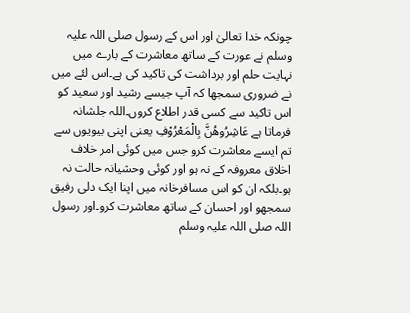چونکہ خدا تعالیٰ اور اس کے رسول صلی اللہ علیہ وسلم نے عورت کے ساتھ معاشرت کے بارے میں نہایت حلم اور برداشت کی تاکید کی ہے۔اس لئے میں نے ضروری سمجھا کہ آپ جیسے رشید اور سعید کو اس تاکید سے کسی قدر اطلاع کروں۔اللہ جلشانہ فرماتا ہے عَاشِرُوهُنَّ بِالْمَعْرُوْفِ یعنی اپنی بیویوں سے تم ایسے معاشرت کرو جس میں کوئی امر خلاف اخلاق معروفہ کے نہ ہو اور کوئی وحشیانہ حالت نہ ہو۔بلکہ ان کو اس مسافرخانہ میں اپنا ایک دلی رفیق سمجھو اور احسان کے ساتھ معاشرت کرو۔اور رسول اللہ صلی اللہ علیہ وسلم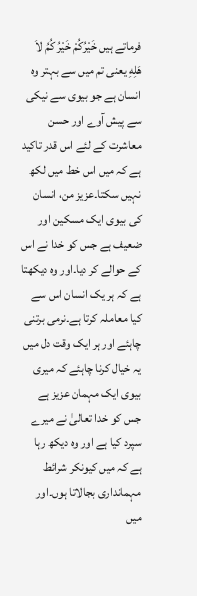فرماتے ہیں خَيْرُكُمْ خَيْرُ كُمُ لاَ هَلِهِ یعنی تم میں سے بہتر وہ انسان ہے جو بیوی سے نیکی سے پیش آوے اور حسن معاشرت کے لئے اس قدر تاکید ہے کہ میں اس خط میں لکھ نہیں سکتا۔عزیز من، انسان کی بیوی ایک مسکین اور ضعیف ہے جس کو خدا نے اس کے حوالے کر دیا۔اور وہ دیکھتا ہے کہ ہر یک انسان اس سے کیا معاملہ کرتا ہے۔نرمی برتنی چاہئے اور ہر ایک وقت دل میں یہ خیال کرنا چاہئے کہ میری بیوی ایک مہمان عزیز ہے جس کو خدا تعالیٰ نے میرے سپرد کیا ہے اور وہ دیکھ رہا ہے کہ میں کیونکر شرائط مہمانداری بجالاتا ہوں۔اور میں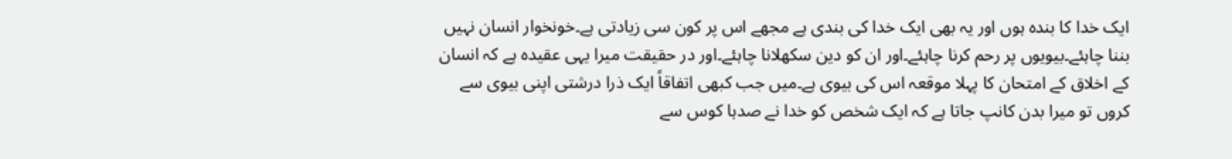ایک خدا کا بندہ ہوں اور یہ بھی ایک خدا کی بندی ہے مجھے اس پر کون سی زیادتی ہے۔خونخوار انسان نہیں بننا چاہئے۔بیویوں پر رحم کرنا چاہئے۔اور ان کو دین سکھلانا چاہئے۔اور در حقیقت میرا یہی عقیدہ ہے کہ انسان کے اخلاق کے امتحان کا پہلا موقعہ اس کی بیوی ہے۔میں جب کبھی اتفاقاً ایک ذرا درشتی اپنی بیوی سے کروں تو میرا بدن کانپ جاتا ہے کہ ایک شخص کو خدا نے صدہا کوس سے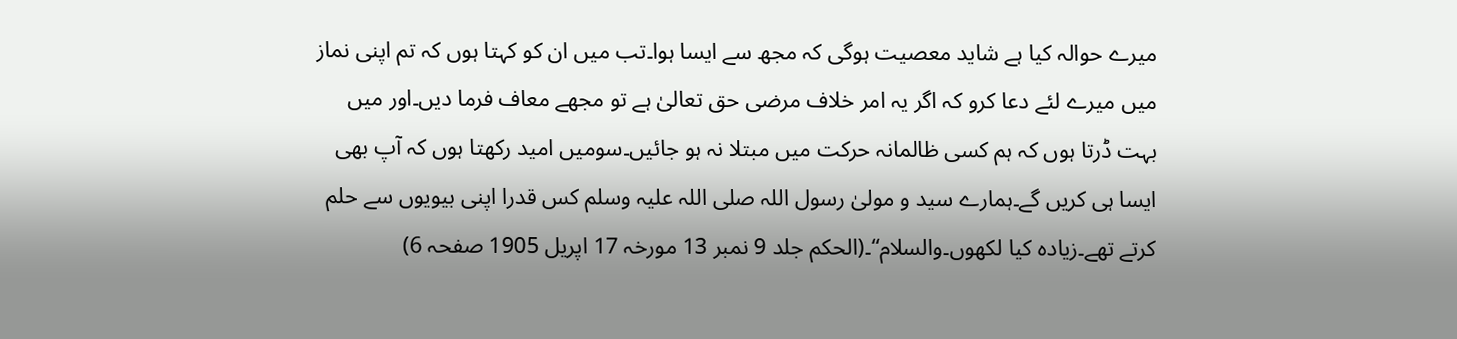میرے حوالہ کیا ہے شاید معصیت ہوگی کہ مجھ سے ایسا ہوا۔تب میں ان کو کہتا ہوں کہ تم اپنی نماز میں میرے لئے دعا کرو کہ اگر یہ امر خلاف مرضی حق تعالیٰ ہے تو مجھے معاف فرما دیں۔اور میں بہت ڈرتا ہوں کہ ہم کسی ظالمانہ حرکت میں مبتلا نہ ہو جائیں۔سومیں امید رکھتا ہوں کہ آپ بھی ایسا ہی کریں گے۔ہمارے سید و مولیٰ رسول اللہ صلی اللہ علیہ وسلم کس قدرا اپنی بیویوں سے حلم کرتے تھے۔زیادہ کیا لکھوں۔والسلام“۔(الحکم جلد 9 نمبر 13 مورخہ 17 اپریل 1905 صفحہ 6)